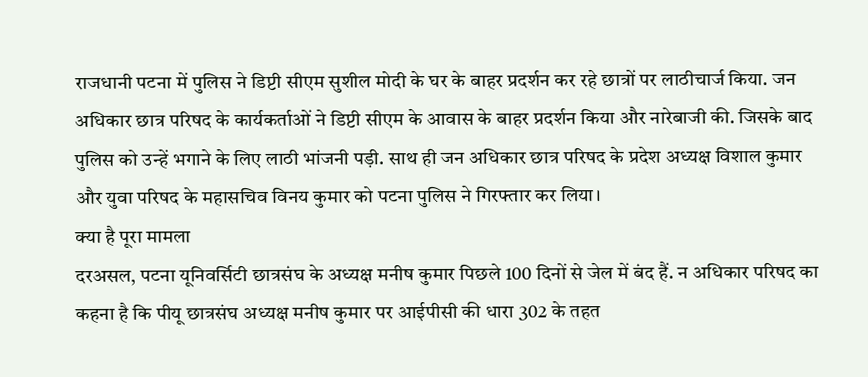राजधानी पटना में पुलिस ने डिप्टी सीएम सुशील मोदी के घर के बाहर प्रदर्शन कर रहे छात्रों पर लाठीचार्ज किया. जन अधिकार छात्र परिषद के कार्यकर्ताओं ने डिप्टी सीएम के आवास के बाहर प्रदर्शन किया और नारेबाजी की. जिसके बाद पुलिस को उन्हें भगाने के लिए लाठी भांजनी पड़ी. साथ ही जन अधिकार छात्र परिषद के प्रदेश अध्यक्ष विशाल कुमार और युवा परिषद के महासचिव विनय कुमार को पटना पुलिस ने गिरफ्तार कर लिया।
क्या है पूरा मामला
दरअसल, पटना यूनिवर्सिटी छात्रसंघ के अध्यक्ष मनीष कुमार पिछले 100 दिनों से जेल में बंद हैं. न अधिकार परिषद का कहना है कि पीयू छात्रसंघ अध्यक्ष मनीष कुमार पर आईपीसी की धारा 302 के तहत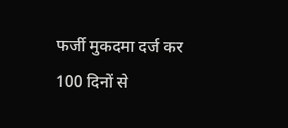फर्जी मुकदमा दर्ज कर 100 दिनों से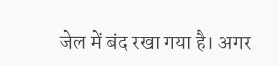जेल में बंद रखा गया है। अगर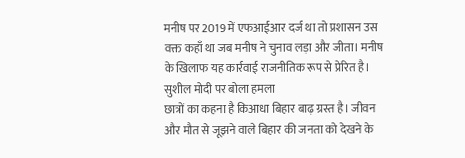मनीष पर 2019 में एफआईआर दर्ज था तो प्रशासन उस वक्त कहाँ था जब मनीष ने चुनाव लड़ा और जीता। मनीष के खिलाफ यह कार्रवाई राजनीतिक रूप से प्रेरित है।
सुशील मोदी पर बोला हमला
छात्रों का कहना है किआधा बिहार बाढ़ ग्रस्त है। जीवन और मौत से जूझने वाले बिहार की जनता को देखने के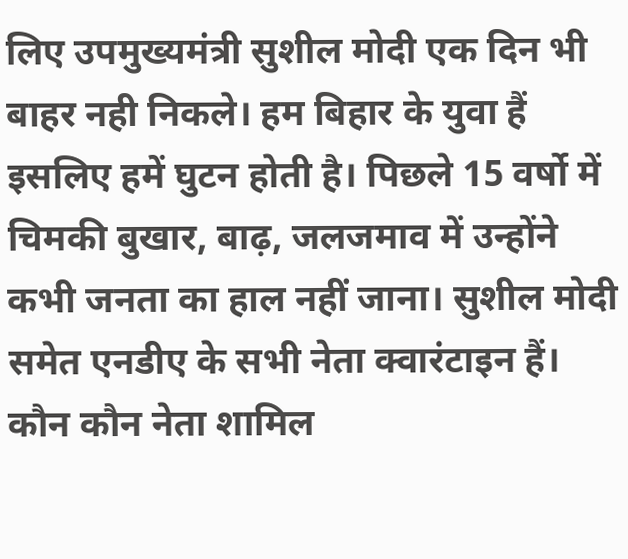लिए उपमुख्यमंत्री सुशील मोदी एक दिन भी बाहर नही निकले। हम बिहार के युवा हैं इसलिए हमें घुटन होती है। पिछले 15 वर्षो में चिमकी बुखार, बाढ़, जलजमाव में उन्होंने कभी जनता का हाल नहीं जाना। सुशील मोदी समेत एनडीए के सभी नेता क्वारंटाइन हैं।
कौन कौन नेता शामिल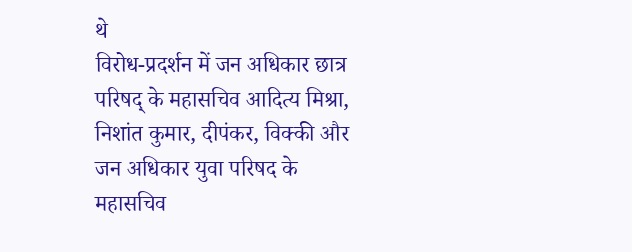थे
विरोध-प्रदर्शन में जन अधिकार छात्र परिषद् के महासचिव आदित्य मिश्रा, निशांत कुमार, दीपंकर, विक्की और जन अधिकार युवा परिषद के महासचिव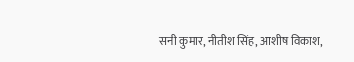सनी कुमार, नीतीश सिंह, आशीष विकाश,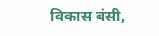विकास बंसी,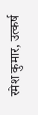रमेश कुमार, उत्कर्ष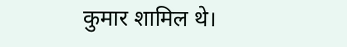कुमार शामिल थे।